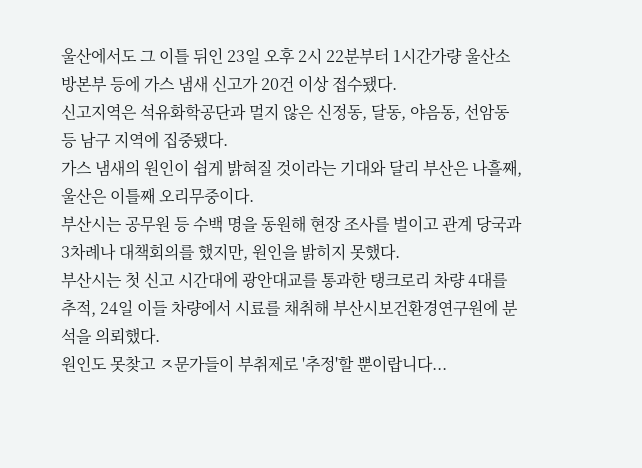울산에서도 그 이틀 뒤인 23일 오후 2시 22분부터 1시간가량 울산소방본부 등에 가스 냄새 신고가 20건 이상 접수됐다.
신고지역은 석유화학공단과 멀지 않은 신정동, 달동, 야음동, 선암동 등 남구 지역에 집중됐다.
가스 냄새의 원인이 쉽게 밝혀질 것이라는 기대와 달리 부산은 나흘째, 울산은 이틀째 오리무중이다.
부산시는 공무원 등 수백 명을 동원해 현장 조사를 벌이고 관계 당국과 3차례나 대책회의를 했지만, 원인을 밝히지 못했다.
부산시는 첫 신고 시간대에 광안대교를 통과한 탱크로리 차량 4대를 추적, 24일 이들 차량에서 시료를 채취해 부산시보건환경연구원에 분석을 의뢰했다.
원인도 못찾고 ㅈ문가들이 부취제로 '추정'할 뿐이랍니다...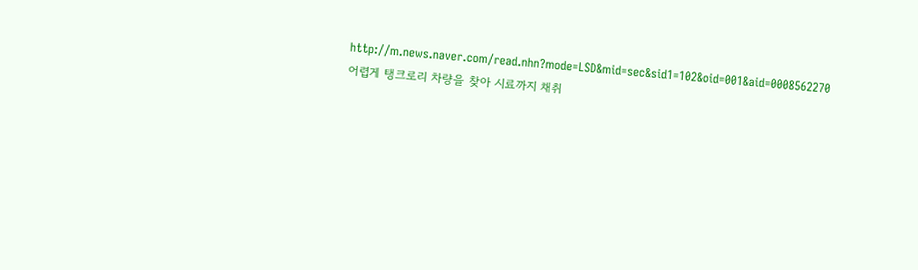http://m.news.naver.com/read.nhn?mode=LSD&mid=sec&sid1=102&oid=001&aid=0008562270
어렵게 탱크로리 차량을 찾아 시료까지 채취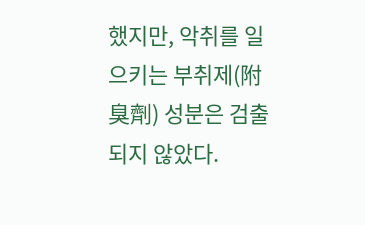했지만, 악취를 일으키는 부취제(附臭劑) 성분은 검출되지 않았다.